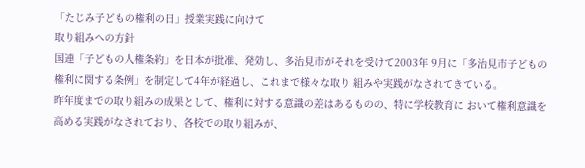「たじみ子どもの権利の日」授業実践に向けて
取り組みへの方針
国連「子どもの人権条約」を日本が批准、発効し、多治見市がそれを受けて2003年 9月に「多治見市子どもの権利に関する条例」を制定して4年が経過し、これまで様々な取り 組みや実践がなされてきている。
昨年度までの取り組みの成果として、権利に対する意識の差はあるものの、特に学校教育に おいて権利意識を高める実践がなされており、各校での取り組みが、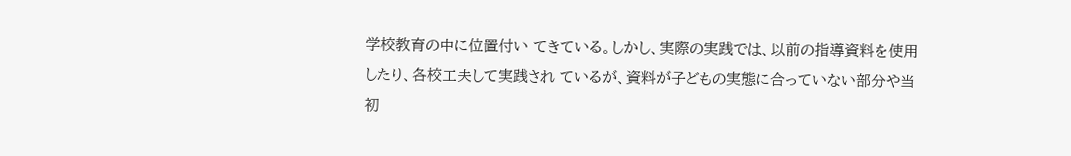学校教育の中に位置付い てきている。しかし、実際の実践では、以前の指導資料を使用したり、各校工夫して実践され ているが、資料が子どもの実態に合っていない部分や当初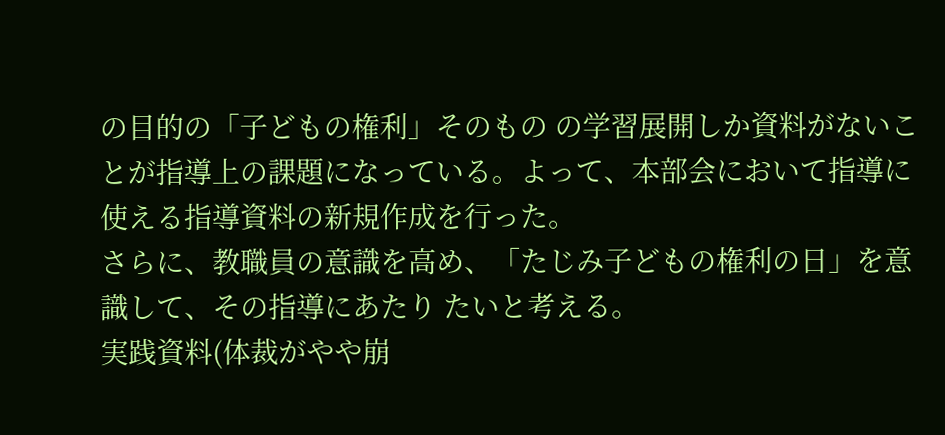の目的の「子どもの権利」そのもの の学習展開しか資料がないことが指導上の課題になっている。よって、本部会において指導に 使える指導資料の新規作成を行った。
さらに、教職員の意識を高め、「たじみ子どもの権利の日」を意識して、その指導にあたり たいと考える。
実践資料(体裁がやや崩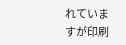れていますが印刷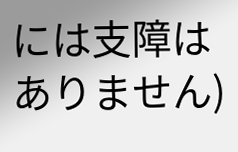には支障はありません)